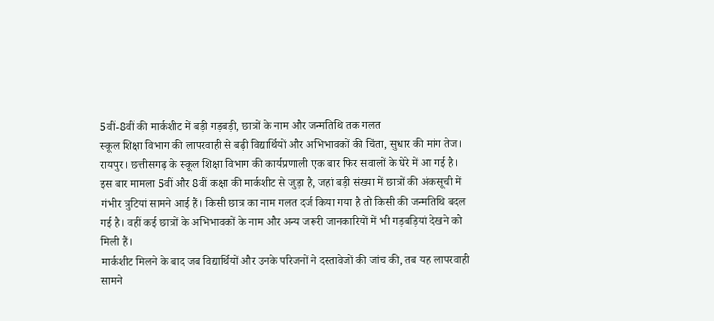5वीं-8वीं की मार्कशीट में बड़ी गड़बड़ी, छात्रों के नाम और जन्मतिथि तक गलत
स्कूल शिक्षा विभाग की लापरवाही से बढ़ी विद्यार्थियों और अभिभावकों की चिंता, सुधार की मांग तेज।
रायपुर। छत्तीसगढ़ के स्कूल शिक्षा विभाग की कार्यप्रणाली एक बार फिर सवालों के घेरे में आ गई है। इस बार मामला 5वीं और 8वीं कक्षा की मार्कशीट से जुड़ा है, जहां बड़ी संख्या में छात्रों की अंकसूची में गंभीर त्रुटियां सामने आई हैं। किसी छात्र का नाम गलत दर्ज किया गया है तो किसी की जन्मतिथि बदल गई है। वहीं कई छात्रों के अभिभावकों के नाम और अन्य जरूरी जानकारियों में भी गड़बड़ियां देखने को मिली हैं।
मार्कशीट मिलने के बाद जब विद्यार्थियों और उनके परिजनों ने दस्तावेजों की जांच की, तब यह लापरवाही सामने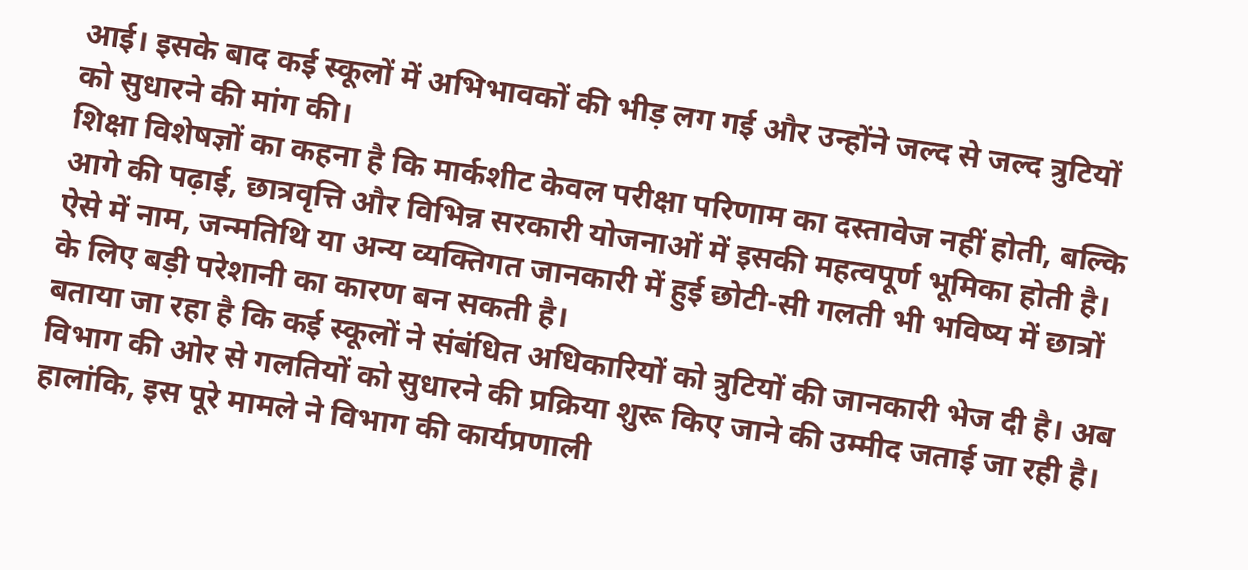आई। इसके बाद कई स्कूलों में अभिभावकों की भीड़ लग गई और उन्होंने जल्द से जल्द त्रुटियों को सुधारने की मांग की।
शिक्षा विशेषज्ञों का कहना है कि मार्कशीट केवल परीक्षा परिणाम का दस्तावेज नहीं होती, बल्कि आगे की पढ़ाई, छात्रवृत्ति और विभिन्न सरकारी योजनाओं में इसकी महत्वपूर्ण भूमिका होती है। ऐसे में नाम, जन्मतिथि या अन्य व्यक्तिगत जानकारी में हुई छोटी-सी गलती भी भविष्य में छात्रों के लिए बड़ी परेशानी का कारण बन सकती है।
बताया जा रहा है कि कई स्कूलों ने संबंधित अधिकारियों को त्रुटियों की जानकारी भेज दी है। अब विभाग की ओर से गलतियों को सुधारने की प्रक्रिया शुरू किए जाने की उम्मीद जताई जा रही है। हालांकि, इस पूरे मामले ने विभाग की कार्यप्रणाली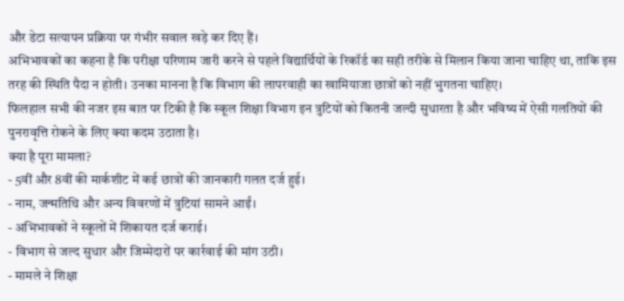और डेटा सत्यापन प्रक्रिया पर गंभीर सवाल खड़े कर दिए हैं।
अभिभावकों का कहना है कि परीक्षा परिणाम जारी करने से पहले विद्यार्थियों के रिकॉर्ड का सही तरीके से मिलान किया जाना चाहिए था, ताकि इस तरह की स्थिति पैदा न होती। उनका मानना है कि विभाग की लापरवाही का खामियाजा छात्रों को नहीं भुगतना चाहिए।
फिलहाल सभी की नजर इस बात पर टिकी है कि स्कूल शिक्षा विभाग इन त्रुटियों को कितनी जल्दी सुधारता है और भविष्य में ऐसी गलतियों की पुनरावृत्ति रोकने के लिए क्या कदम उठाता है।
क्या है पूरा मामला?
- 5वीं और 8वीं की मार्कशीट में कई छात्रों की जानकारी गलत दर्ज हुई।
- नाम, जन्मतिथि और अन्य विवरणों में त्रुटियां सामने आईं।
- अभिभावकों ने स्कूलों में शिकायत दर्ज कराई।
- विभाग से जल्द सुधार और जिम्मेदारों पर कार्रवाई की मांग उठी।
- मामले ने शिक्षा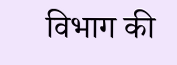विभाग की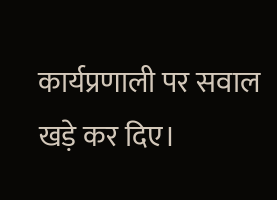कार्यप्रणाली पर सवाल खड़े कर दिए।